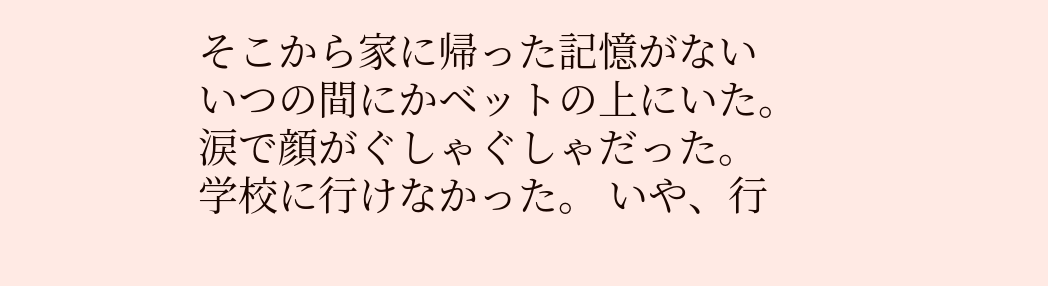そこから家に帰った記憶がない いつの間にかベットの上にいた。 涙で顔がぐしゃぐしゃだった。 学校に行けなかった。 いや、行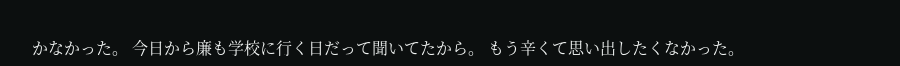かなかった。 今日から廉も学校に行く日だって聞いてたから。 もう辛くて思い出したくなかった。